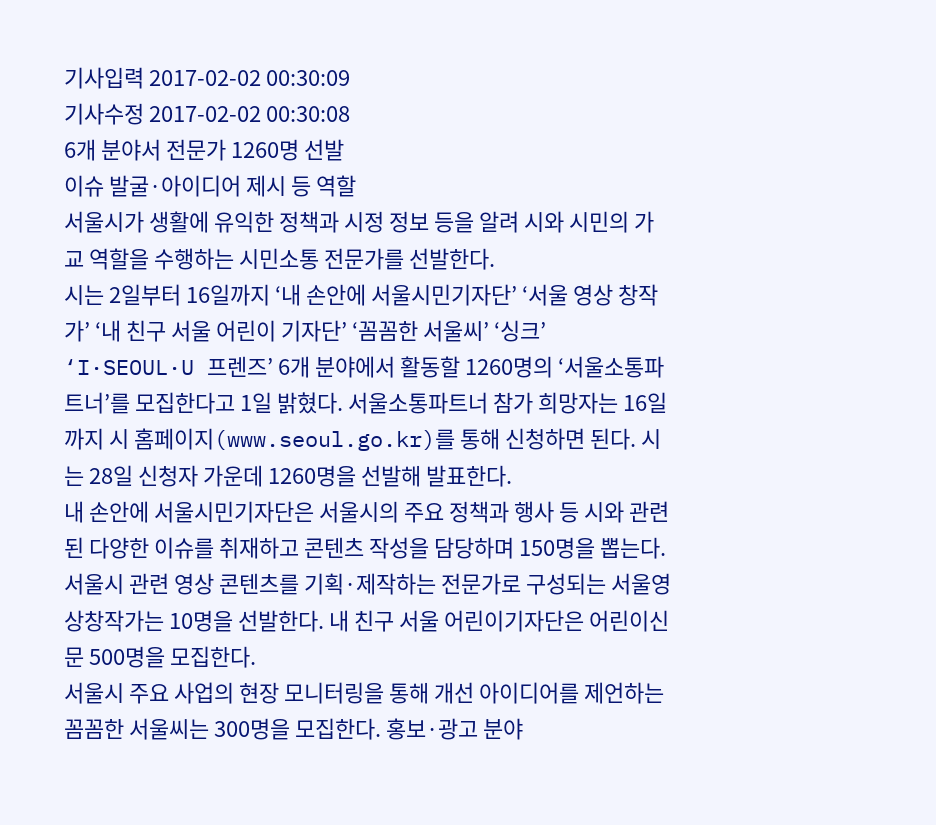기사입력 2017-02-02 00:30:09
기사수정 2017-02-02 00:30:08
6개 분야서 전문가 1260명 선발
이슈 발굴·아이디어 제시 등 역할
서울시가 생활에 유익한 정책과 시정 정보 등을 알려 시와 시민의 가교 역할을 수행하는 시민소통 전문가를 선발한다.
시는 2일부터 16일까지 ‘내 손안에 서울시민기자단’ ‘서울 영상 창작가’ ‘내 친구 서울 어린이 기자단’ ‘꼼꼼한 서울씨’ ‘싱크’ ‘I·SEOUL·U 프렌즈’ 6개 분야에서 활동할 1260명의 ‘서울소통파트너’를 모집한다고 1일 밝혔다. 서울소통파트너 참가 희망자는 16일까지 시 홈페이지(www.seoul.go.kr)를 통해 신청하면 된다. 시는 28일 신청자 가운데 1260명을 선발해 발표한다.
내 손안에 서울시민기자단은 서울시의 주요 정책과 행사 등 시와 관련된 다양한 이슈를 취재하고 콘텐츠 작성을 담당하며 150명을 뽑는다. 서울시 관련 영상 콘텐츠를 기획·제작하는 전문가로 구성되는 서울영상창작가는 10명을 선발한다. 내 친구 서울 어린이기자단은 어린이신문 500명을 모집한다.
서울시 주요 사업의 현장 모니터링을 통해 개선 아이디어를 제언하는 꼼꼼한 서울씨는 300명을 모집한다. 홍보·광고 분야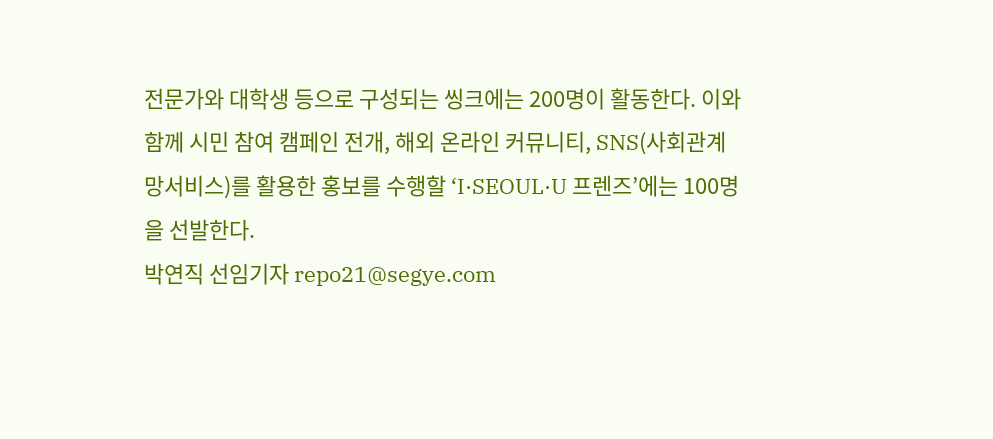전문가와 대학생 등으로 구성되는 씽크에는 200명이 활동한다. 이와 함께 시민 참여 캠페인 전개, 해외 온라인 커뮤니티, SNS(사회관계망서비스)를 활용한 홍보를 수행할 ‘I·SEOUL·U 프렌즈’에는 100명을 선발한다.
박연직 선임기자 repo21@segye.com